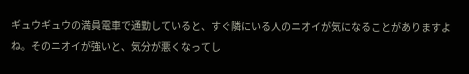ギュウギュウの満員電車で通勤していると、すぐ隣にいる人のニオイが気になることがありますよね。そのニオイが強いと、気分が悪くなってし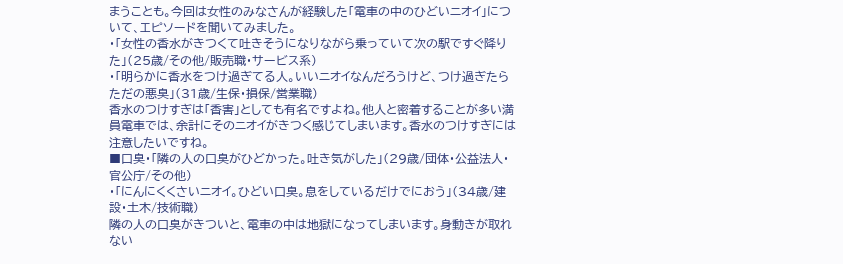まうことも。今回は女性のみなさんが経験した「電車の中のひどいニオイ」について、エピソードを聞いてみました。
・「女性の香水がきつくて吐きそうになりながら乗っていて次の駅ですぐ降りた」(25歳/その他/販売職・サービス系)
・「明らかに香水をつけ過ぎてる人。いいニオイなんだろうけど、つけ過ぎたらただの悪臭」(31歳/生保・損保/営業職)
香水のつけすぎは「香害」としても有名ですよね。他人と密着することが多い満員電車では、余計にそのニオイがきつく感じてしまいます。香水のつけすぎには注意したいですね。
■口臭・「隣の人の口臭がひどかった。吐き気がした」(29歳/団体・公益法人・官公庁/その他)
・「にんにくくさいニオイ。ひどい口臭。息をしているだけでにおう」(34歳/建設・土木/技術職)
隣の人の口臭がきついと、電車の中は地獄になってしまいます。身動きが取れない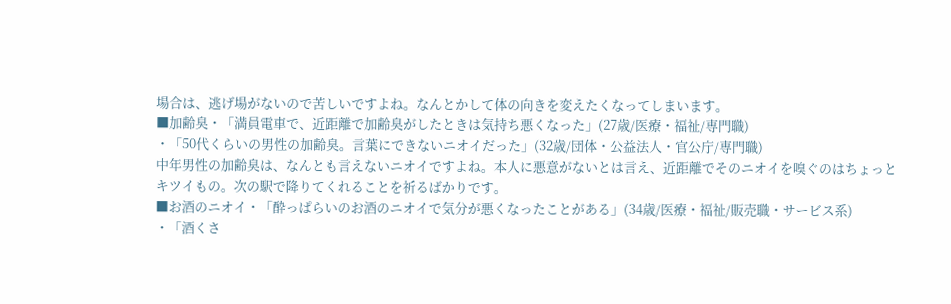場合は、逃げ場がないので苦しいですよね。なんとかして体の向きを変えたくなってしまいます。
■加齢臭・「満員電車で、近距離で加齢臭がしたときは気持ち悪くなった」(27歳/医療・福祉/専門職)
・「50代くらいの男性の加齢臭。言葉にできないニオイだった」(32歳/団体・公益法人・官公庁/専門職)
中年男性の加齢臭は、なんとも言えないニオイですよね。本人に悪意がないとは言え、近距離でそのニオイを嗅ぐのはちょっとキツイもの。次の駅で降りてくれることを祈るばかりです。
■お酒のニオイ・「酔っぱらいのお酒のニオイで気分が悪くなったことがある」(34歳/医療・福祉/販売職・サービス系)
・「酒くさ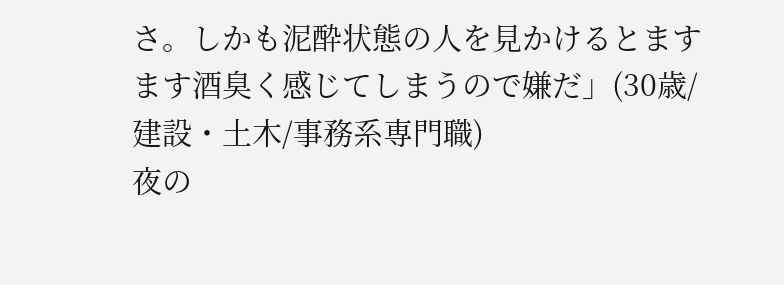さ。しかも泥酔状態の人を見かけるとますます酒臭く感じてしまうので嫌だ」(30歳/建設・土木/事務系専門職)
夜の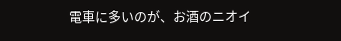電車に多いのが、お酒のニオイ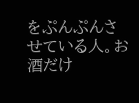をぷんぷんさせている人。お酒だけ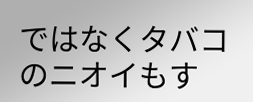ではなくタバコのニオイもす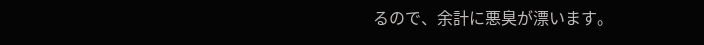るので、余計に悪臭が漂います。